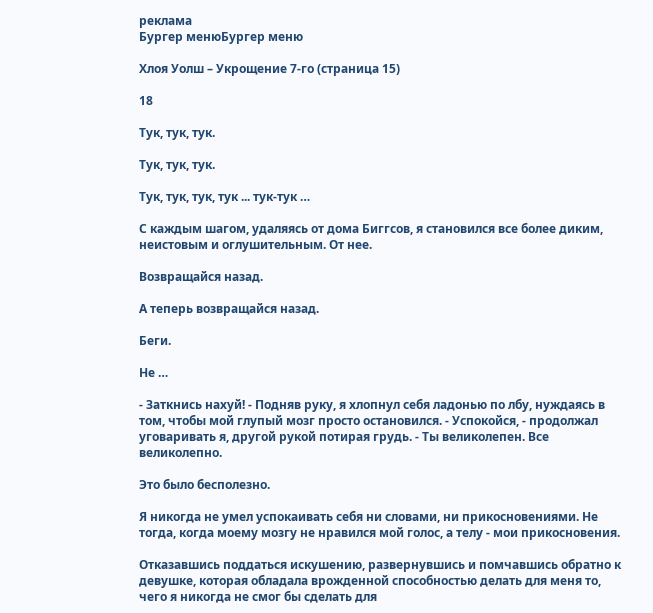реклама
Бургер менюБургер меню

Хлоя Уолш – Укрощение 7-го (страница 15)

18

Тук, тук, тук.

Тук, тук, тук.

Тук, тук, тук, тук ... тук-тук …

С каждым шагом, удаляясь от дома Биггсов, я становился все более диким, неистовым и оглушительным. От нее.

Возвращайся назад.

А теперь возвращайся назад.

Беги.

Не …

- Заткнись нахуй! - Подняв руку, я хлопнул себя ладонью по лбу, нуждаясь в том, чтобы мой глупый мозг просто остановился. - Успокойся, - продолжал уговаривать я, другой рукой потирая грудь. - Ты великолепен. Все великолепно.

Это было бесполезно.

Я никогда не умел успокаивать себя ни словами, ни прикосновениями. Не тогда, когда моему мозгу не нравился мой голос, а телу - мои прикосновения.

Отказавшись поддаться искушению, развернувшись и помчавшись обратно к девушке, которая обладала врожденной способностью делать для меня то, чего я никогда не смог бы сделать для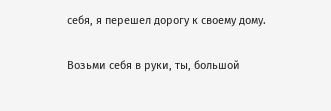себя, я перешел дорогу к своему дому.

Возьми себя в руки, ты, большой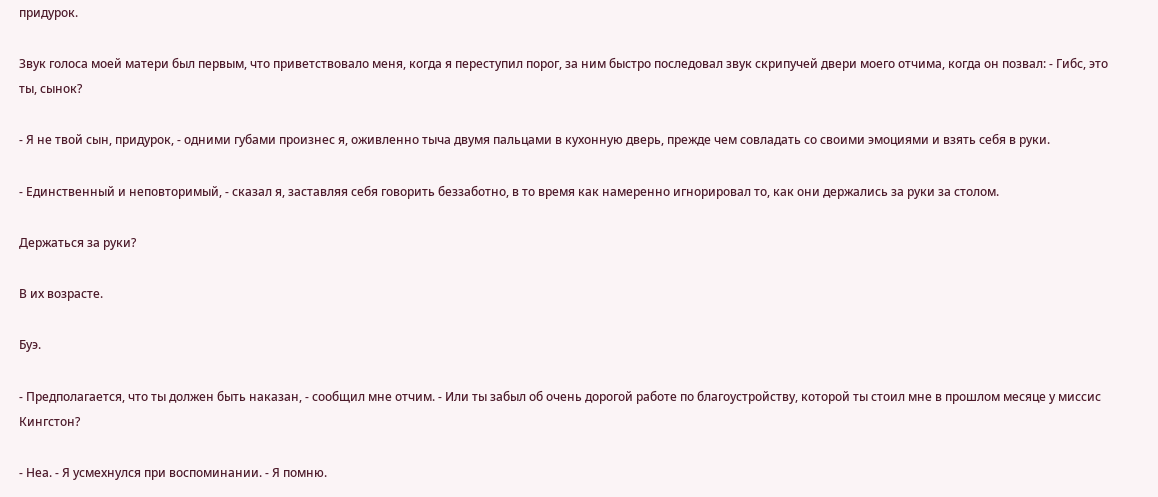придурок.

Звук голоса моей матери был первым, что приветствовало меня, когда я переступил порог, за ним быстро последовал звук скрипучей двери моего отчима, когда он позвал: - Гибс, это ты, сынок?

- Я не твой сын, придурок, - одними губами произнес я, оживленно тыча двумя пальцами в кухонную дверь, прежде чем совладать со своими эмоциями и взять себя в руки.

- Единственный и неповторимый, - сказал я, заставляя себя говорить беззаботно, в то время как намеренно игнорировал то, как они держались за руки за столом.

Держаться за руки?

В их возрасте.

Буэ.

- Предполагается, что ты должен быть наказан, - сообщил мне отчим. - Или ты забыл об очень дорогой работе по благоустройству, которой ты стоил мне в прошлом месяце у миссис Кингстон?

- Неа. - Я усмехнулся при воспоминании. - Я помню.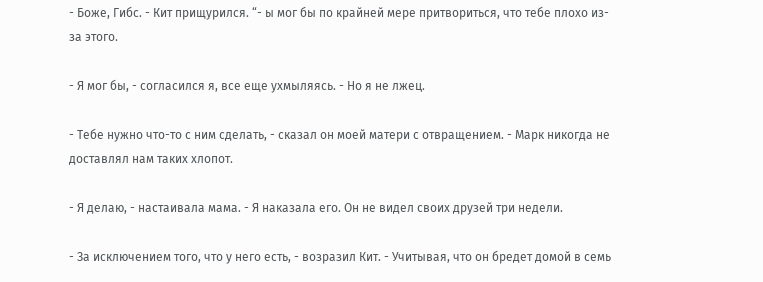- Боже, Гибс. - Кит прищурился. “- ы мог бы по крайней мере притвориться, что тебе плохо из-за этого.

- Я мог бы, - согласился я, все еще ухмыляясь. - Но я не лжец.

- Тебе нужно что-то с ним сделать, - сказал он моей матери с отвращением. - Марк никогда не доставлял нам таких хлопот.

- Я делаю, - настаивала мама. - Я наказала его. Он не видел своих друзей три недели.

- За исключением того, что у него есть, - возразил Кит. - Учитывая, что он бредет домой в семь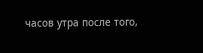часов утра после того,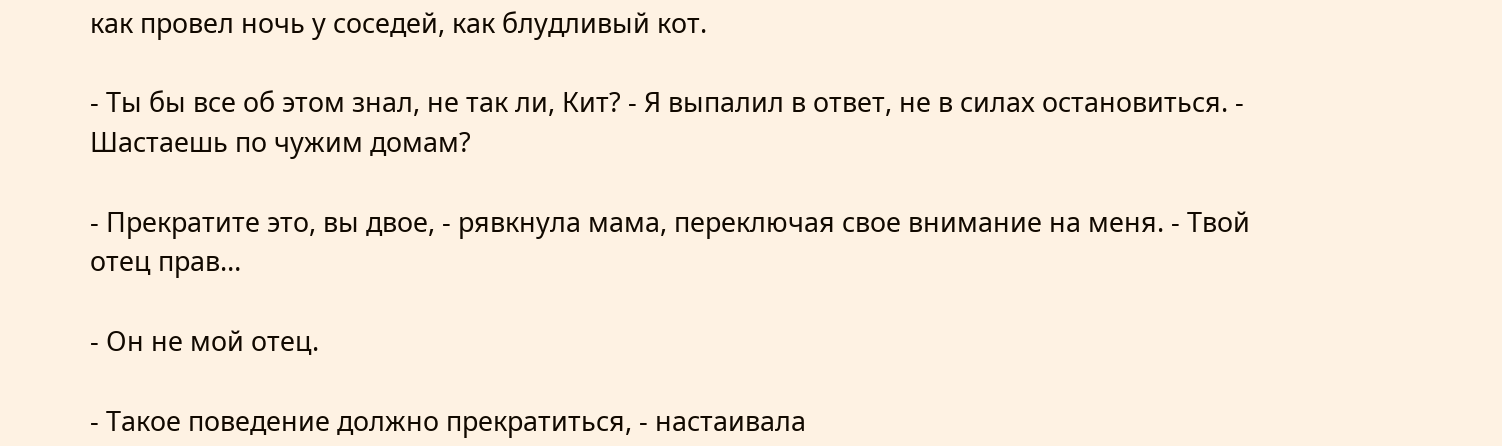как провел ночь у соседей, как блудливый кот.

- Ты бы все об этом знал, не так ли, Кит? - Я выпалил в ответ, не в силах остановиться. - Шастаешь по чужим домам?

- Прекратите это, вы двое, - рявкнула мама, переключая свое внимание на меня. - Твой отец прав…

- Он не мой отец.

- Такое поведение должно прекратиться, - настаивала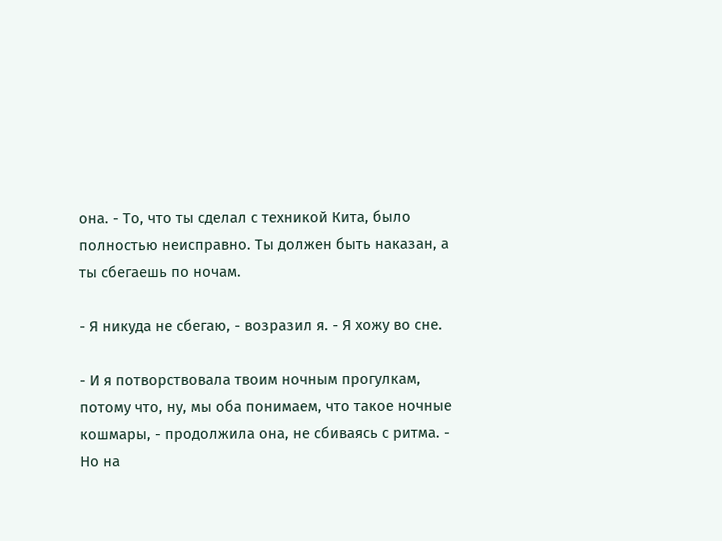она. - То, что ты сделал с техникой Кита, было полностью неисправно. Ты должен быть наказан, а ты сбегаешь по ночам.

- Я никуда не сбегаю, - возразил я. - Я хожу во сне.

- И я потворствовала твоим ночным прогулкам, потому что, ну, мы оба понимаем, что такое ночные кошмары, - продолжила она, не сбиваясь с ритма. - Но на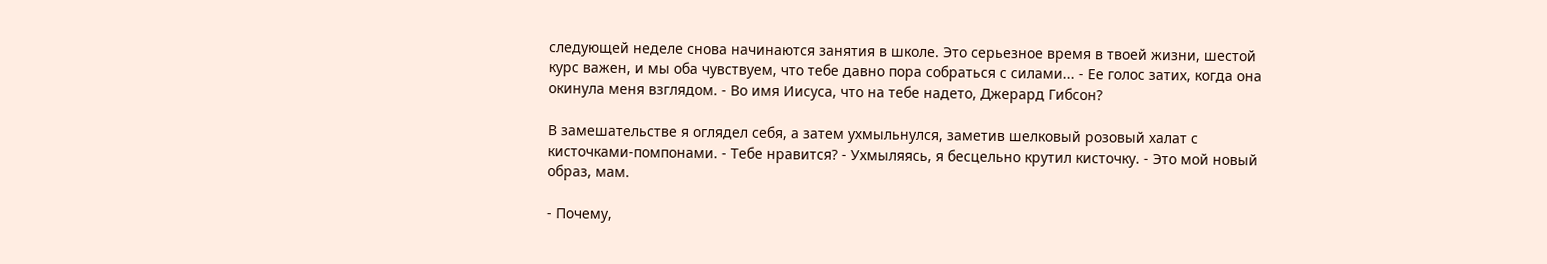следующей неделе снова начинаются занятия в школе. Это серьезное время в твоей жизни, шестой курс важен, и мы оба чувствуем, что тебе давно пора собраться с силами... - Ее голос затих, когда она окинула меня взглядом. - Во имя Иисуса, что на тебе надето, Джерард Гибсон?

В замешательстве я оглядел себя, а затем ухмыльнулся, заметив шелковый розовый халат с кисточками-помпонами. - Тебе нравится? - Ухмыляясь, я бесцельно крутил кисточку. - Это мой новый образ, мам.

- Почему,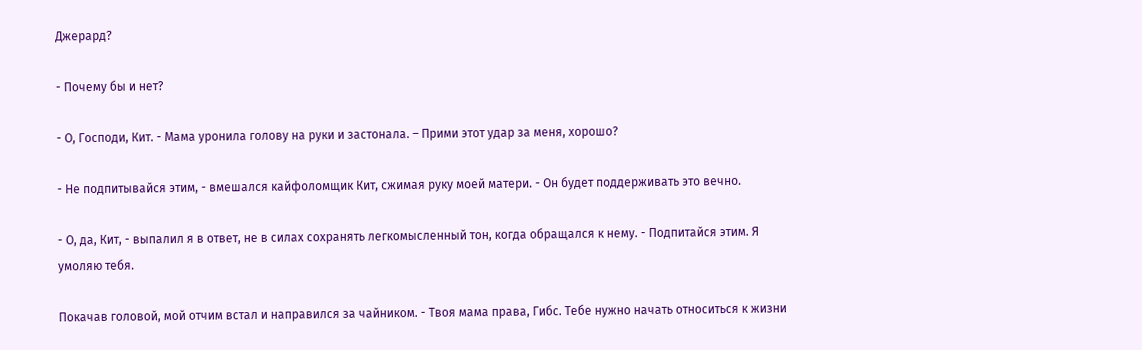Джерард?

- Почему бы и нет?

- О, Господи, Кит. - Мама уронила голову на руки и застонала. – Прими этот удар за меня, хорошо?

- Не подпитывайся этим, - вмешался кайфоломщик Кит, сжимая руку моей матери. - Он будет поддерживать это вечно.

- О, да, Кит, - выпалил я в ответ, не в силах сохранять легкомысленный тон, когда обращался к нему. - Подпитайся этим. Я умоляю тебя.

Покачав головой, мой отчим встал и направился за чайником. - Твоя мама права, Гибс. Тебе нужно начать относиться к жизни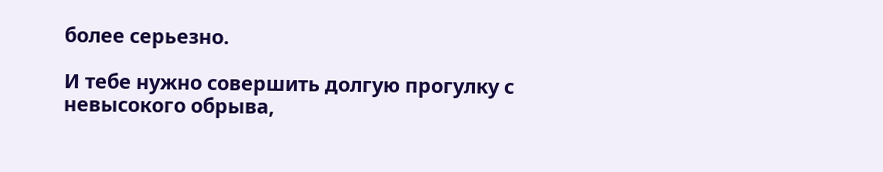более серьезно.

И тебе нужно совершить долгую прогулку с невысокого обрыва,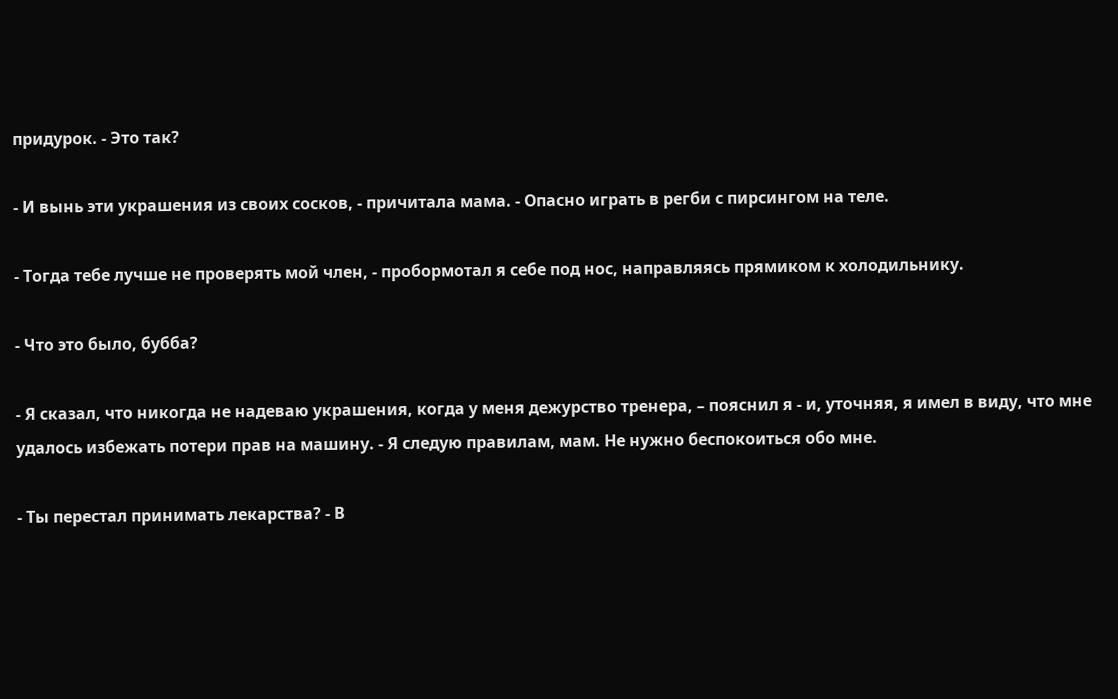придурок. - Это так?

- И вынь эти украшения из своих сосков, - причитала мама. - Опасно играть в регби с пирсингом на теле.

- Тогда тебе лучше не проверять мой член, - пробормотал я себе под нос, направляясь прямиком к холодильнику.

- Что это было, бубба?

- Я сказал, что никогда не надеваю украшения, когда у меня дежурство тренера, – пояснил я - и, уточняя, я имел в виду, что мне удалось избежать потери прав на машину. - Я следую правилам, мам. Не нужно беспокоиться обо мне.

- Ты перестал принимать лекарства? - В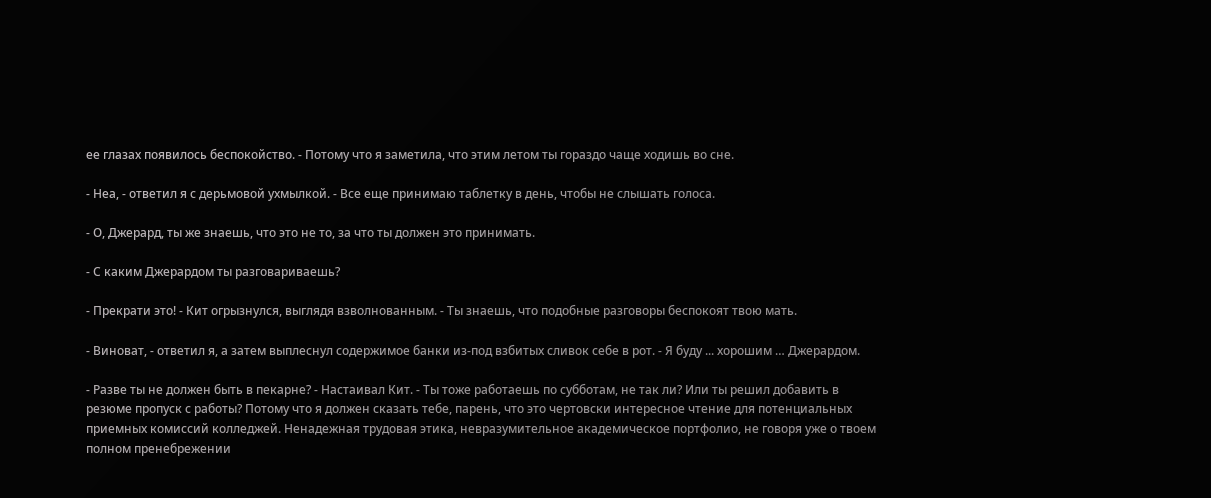ее глазах появилось беспокойство. - Потому что я заметила, что этим летом ты гораздо чаще ходишь во сне.

- Неа, - ответил я с дерьмовой ухмылкой. - Все еще принимаю таблетку в день, чтобы не слышать голоса.

- О, Джерард, ты же знаешь, что это не то, за что ты должен это принимать.

- С каким Джерардом ты разговариваешь?

- Прекрати это! - Кит огрызнулся, выглядя взволнованным. - Ты знаешь, что подобные разговоры беспокоят твою мать.

- Виноват, - ответил я, а затем выплеснул содержимое банки из-под взбитых сливок себе в рот. - Я буду ... хорошим … Джерардом.

- Разве ты не должен быть в пекарне? - Настаивал Кит. - Ты тоже работаешь по субботам, не так ли? Или ты решил добавить в резюме пропуск с работы? Потому что я должен сказать тебе, парень, что это чертовски интересное чтение для потенциальных приемных комиссий колледжей. Ненадежная трудовая этика, невразумительное академическое портфолио, не говоря уже о твоем полном пренебрежении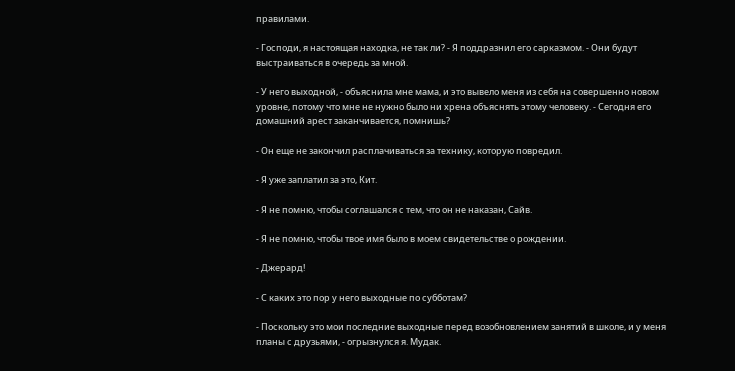правилами.

- Господи, я настоящая находка, не так ли? - Я поддразнил его сарказмом. - Они будут выстраиваться в очередь за мной.

- У него выходной, - объяснила мне мама, и это вывело меня из себя на совершенно новом уровне, потому что мне не нужно было ни хрена объяснять этому человеку. - Сегодня его домашний арест заканчивается, помнишь?

- Он еще не закончил расплачиваться за технику, которую повредил.

- Я уже заплатил за это, Кит.

- Я не помню, чтобы соглашался с тем, что он не наказан, Сайв.

- Я не помню, чтобы твое имя было в моем свидетельстве о рождении.

- Джерард!

- С каких это пор у него выходные по субботам?

- Поскольку это мои последние выходные перед возобновлением занятий в школе, и у меня планы с друзьями, - огрызнулся я. Мудак.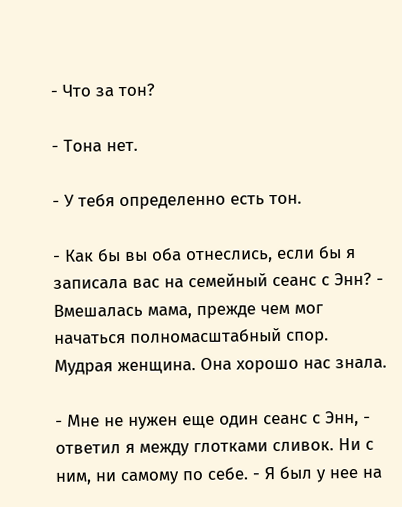- Что за тон?

- Тона нет.

- У тебя определенно есть тон.

- Как бы вы оба отнеслись, если бы я записала вас на семейный сеанс с Энн? - Вмешалась мама, прежде чем мог начаться полномасштабный спор. Мудрая женщина. Она хорошо нас знала.

- Мне не нужен еще один сеанс с Энн, - ответил я между глотками сливок. Ни с ним, ни самому по себе. - Я был у нее на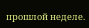прошлой неделе.